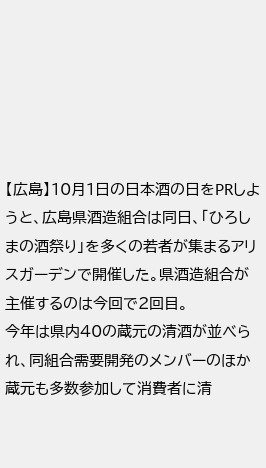【広島】10月1日の日本酒の日をPRしようと、広島県酒造組合は同日、「ひろしまの酒祭り」を多くの若者が集まるアリスガーデンで開催した。県酒造組合が主催するのは今回で2回目。
今年は県内40の蔵元の清酒が並べられ、同組合需要開発のメンバーのほか蔵元も多数参加して消費者に清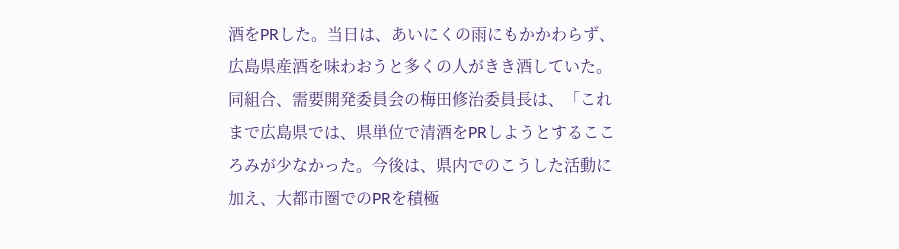酒をPRした。当日は、あいにくの雨にもかかわらず、広島県産酒を味わおうと多くの人がきき酒していた。
同組合、需要開発委員会の梅田修治委員長は、「これまで広島県では、県単位で清酒をPRしようとするこころみが少なかった。今後は、県内でのこうした活動に加え、大都市圏でのPRを積極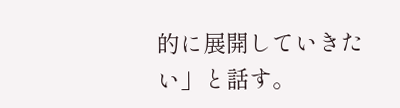的に展開していきたい」と話す。